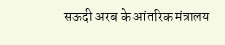सऊदी अरब के आंतरिक मंत्रालय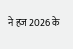ने हज 2026 के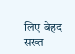लिए बेहद सख्त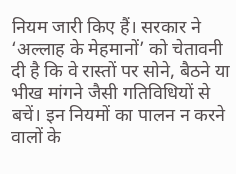नियम जारी किए हैं। सरकार ने ‘अल्लाह के मेहमानों’ को चेतावनी दी है कि वे रास्तों पर सोने, बैठने या भीख मांगने जैसी गतिविधियों से बचें। इन नियमों का पालन न करने वालों के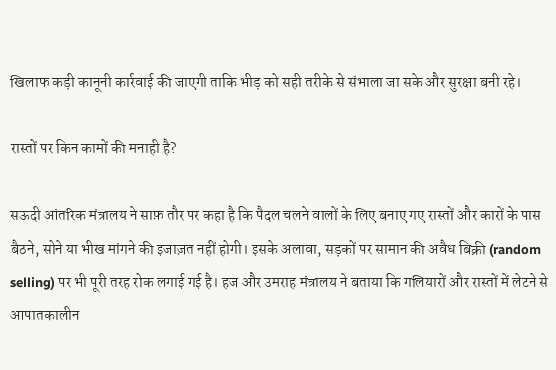खिलाफ कड़ी कानूनी कार्रवाई की जाएगी ताकि भीड़ को सही तरीके से संभाला जा सके और सुरक्षा बनी रहे।

रास्तों पर किन कामों की मनाही है?

सऊदी आंतरिक मंत्रालय ने साफ़ तौर पर कहा है कि पैदल चलने वालों के लिए बनाए गए रास्तों और कारों के पास बैठने, सोने या भीख मांगने की इजाज़त नहीं होगी। इसके अलावा, सड़कों पर सामान की अवैध बिक्री (random selling) पर भी पूरी तरह रोक लगाई गई है। हज और उमराह मंत्रालय ने बताया कि गलियारों और रास्तों में लेटने से आपातकालीन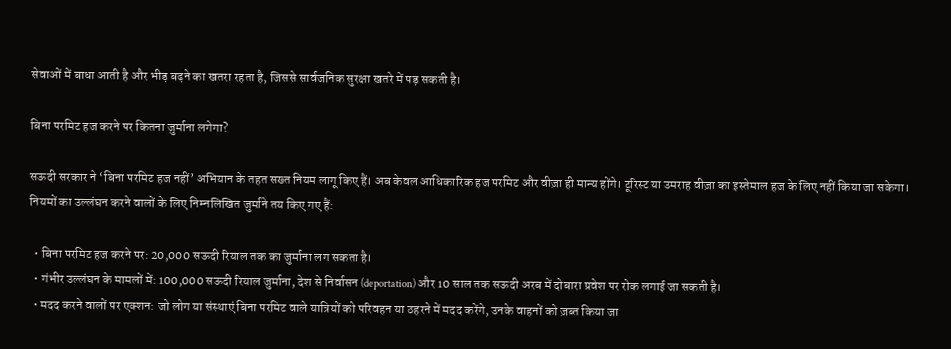सेवाओं में बाधा आती है और भीड़ बढ़ने का खतरा रहता है, जिससे सार्वजनिक सुरक्षा खतरे में पड़ सकती है।

बिना परमिट हज करने पर कितना जुर्माना लगेगा?

सऊदी सरकार ने ‘बिना परमिट हज नहीं’ अभियान के तहत सख्त नियम लागू किए हैं। अब केवल आधिकारिक हज परमिट और वीज़ा ही मान्य होंगे। टूरिस्ट या उमराह वीज़ा का इस्तेमाल हज के लिए नहीं किया जा सकेगा। नियमों का उल्लंघन करने वालों के लिए निम्नलिखित जुर्माने तय किए गए हैं:

  • बिना परमिट हज करने पर: 20,000 सऊदी रियाल तक का जुर्माना लग सकता है।
  • गंभीर उल्लंघन के मामलों में: 100,000 सऊदी रियाल जुर्माना, देश से निर्वासन (deportation) और 10 साल तक सऊदी अरब में दोबारा प्रवेश पर रोक लगाई जा सकती है।
  • मदद करने वालों पर एक्शन: जो लोग या संस्थाएं बिना परमिट वाले यात्रियों को परिवहन या ठहरने में मदद करेंगे, उनके वाहनों को ज़ब्त किया जा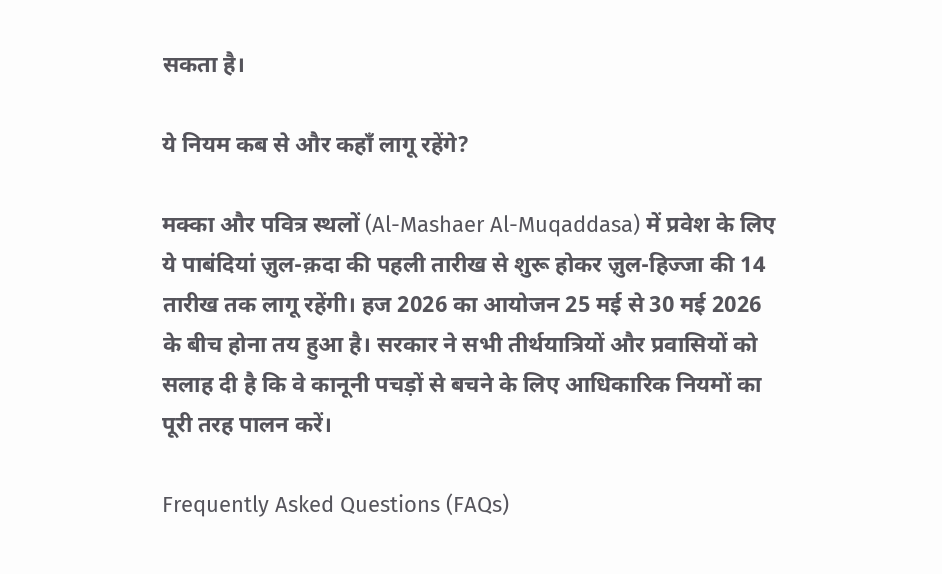सकता है।

ये नियम कब से और कहाँ लागू रहेंगे?

मक्का और पवित्र स्थलों (Al-Mashaer Al-Muqaddasa) में प्रवेश के लिए ये पाबंदियां ज़ुल-क़दा की पहली तारीख से शुरू होकर ज़ुल-हिज्जा की 14 तारीख तक लागू रहेंगी। हज 2026 का आयोजन 25 मई से 30 मई 2026 के बीच होना तय हुआ है। सरकार ने सभी तीर्थयात्रियों और प्रवासियों को सलाह दी है कि वे कानूनी पचड़ों से बचने के लिए आधिकारिक नियमों का पूरी तरह पालन करें।

Frequently Asked Questions (FAQs)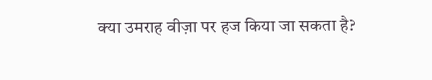क्या उमराह वीज़ा पर हज किया जा सकता है?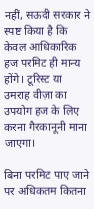नहीं, सऊदी सरकार ने स्पष्ट किया है कि केवल आधिकारिक हज परमिट ही मान्य होंगे। टूरिस्ट या उमराह वीज़ा का उपयोग हज के लिए करना गैरकानूनी माना जाएगा।

बिना परमिट पाए जाने पर अधिकतम कितना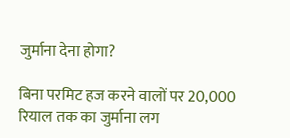जुर्माना देना होगा?

बिना परमिट हज करने वालों पर 20,000 रियाल तक का जुर्माना लग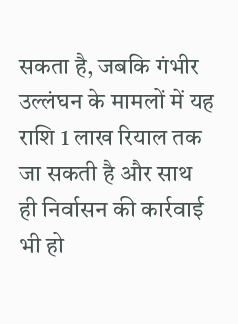सकता है, जबकि गंभीर उल्लंघन के मामलों में यह राशि 1 लाख रियाल तक जा सकती है और साथ ही निर्वासन की कार्रवाई भी हो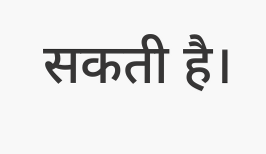सकती है।